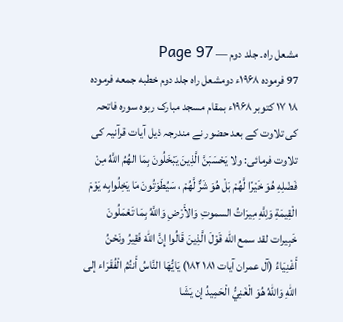مشعل راہ۔ جلد دوم — Page 97
97 فرموده ۱۹۶۸ء دومشعل راه جلد دوم خطبه جمعه فرموده ۱۸ ۱۷ کتوبر ۱۹۶۸ء بمقام مسجد مبارک ربوه سورہ فاتحہ کی تلاوت کے بعد حضور نے مندرجہ ذیل آیات قرآنیہ کی تلاوت فرمائی: ولا يَحْسَبَنَّ الَّذِينَ يَبْخَلُونَ بِمَا الهُمُ اللَّهُ مِنْ فَضْلِهِ هُوَ خَيْرًا لَّهُمْ بَلْ هُوَ شَرٌّ لَّهُمْ ، سَيُطَوَتُونَ مَا يَخِلُوابِه يَوْمَ الْقِيمَةِ وَلِلَّهِ مِيرَاتُ السموتِ وَالأَرْضِ وَاللَّهُ بِمَا تَعْمَلُونَ خَبِيرات لقد سمع الله قَوْلَ الَّذِينَ قَالُوا إِنَّ اللهَ فَقِيرُ ونَحْنُ أَغْنِيَاءُ (آل عمران آیات ۱۸۱ ۱۸۲) يَايُّهَا النَّاسُ أَنتُمُ الْفُقَرَاء إلى اللهِ وَاللهُ هُوَ الْغَنِيُّ الْحَمِيدُ إن يَشَا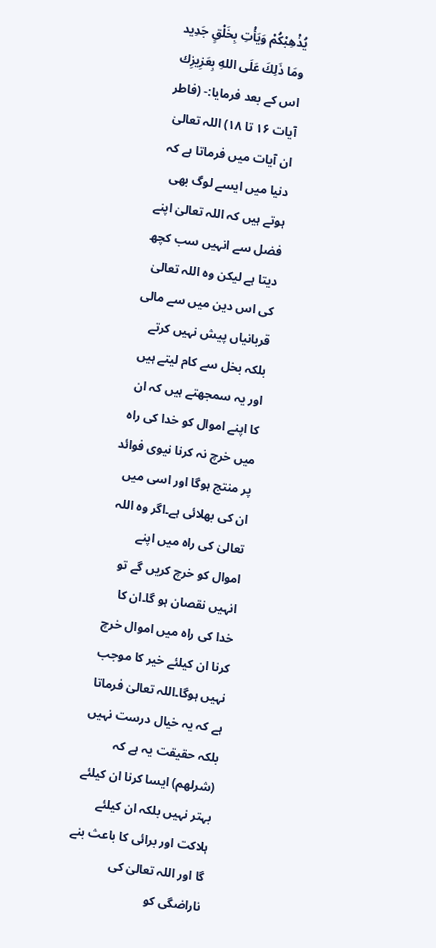يُذْهِبْكُمْ وَيَأْتِ بِخَلْقٍ جَدِيد ومَا ذَلِكَ عَلَى اللهِ بِعَزِيزِك اس کے بعد فرمایا:- (فاطر آیات ۱۶ تا ۱۸) اللہ تعالیٰ ان آیات میں فرماتا ہے کہ دنیا میں ایسے لوگ بھی ہوتے ہیں کہ اللہ تعالیٰ اپنے فضل سے انہیں سب کچھ دیتا ہے لیکن وہ اللہ تعالیٰ کی اس دین میں سے مالی قربانیاں پیش نہیں کرتے بلکہ بخل سے کام لیتے ہیں اور یہ سمجھتے ہیں کہ ان کا اپنے اموال کو خدا کی راہ میں خرچ نہ کرنا نیوی فوائد پر منتج ہوگا اور اسی میں ان کی بھلائی ہے۔اگر وہ اللہ تعالیٰ کی راہ میں اپنے اموال کو خرچ کریں گے تو انہیں نقصان ہو گا۔ان کا خدا کی راہ میں اموال خرچ کرنا ان کیلئے خیر کا موجب نہیں ہوگا۔اللہ تعالیٰ فرماتا ہے کہ یہ خیال درست نہیں بلکہ حقیقت یہ ہے کہ (شرلهم) ایسا کرنا ان کیلئے بہتر نہیں بلکہ ان کیلئے ہلاکت اور برائی کا باعث بنے گا اور اللہ تعالیٰ کی ناراضگی کو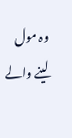وہ مول لینے والے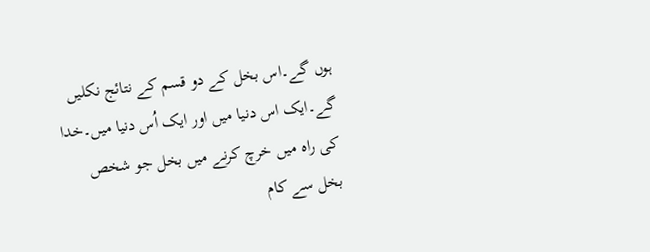ہوں گے۔اس بخل کے دو قسم کے نتائج نکلیں گے۔ایک اس دنیا میں اور ایک اُس دنیا میں۔خدا کی راہ میں خرچ کرنے میں بخل جو شخص بخل سے کام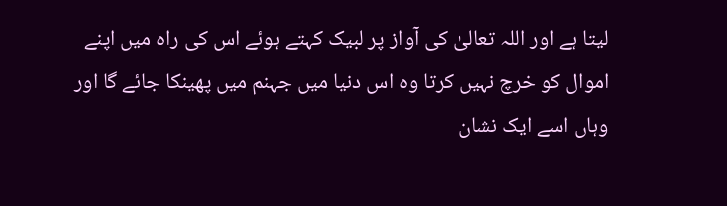لیتا ہے اور اللہ تعالیٰ کی آواز پر لبیک کہتے ہوئے اس کی راہ میں اپنے اموال کو خرچ نہیں کرتا وہ اس دنیا میں جہنم میں پھینکا جائے گا اور وہاں اسے ایک نشان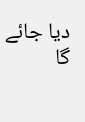دیا جائے گا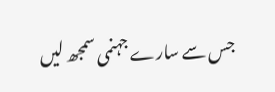جس سے سارے جہنمی سمجھ لیں